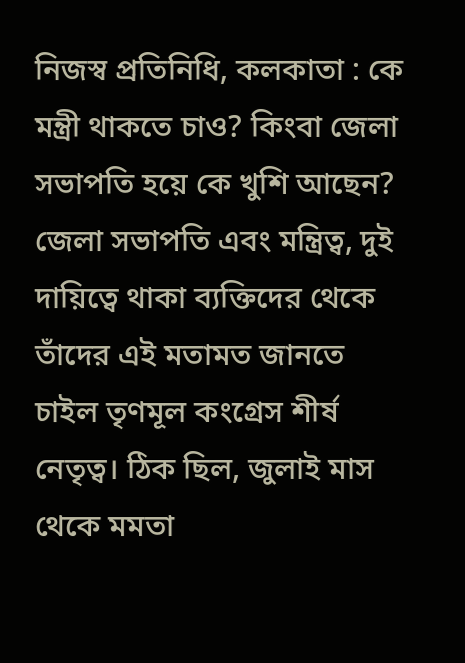নিজস্ব প্রতিনিধি, কলকাতা : কে মন্ত্রী থাকতে চাও? কিংবা জেলা সভাপতি হয়ে কে খুশি আছেন? জেলা সভাপতি এবং মন্ত্রিত্ব, দুই দায়িত্বে থাকা ব্যক্তিদের থেকে তাঁদের এই মতামত জানতে চাইল তৃণমূল কংগ্রেস শীর্ষ নেতৃত্ব। ঠিক ছিল, জুলাই মাস থেকে মমতা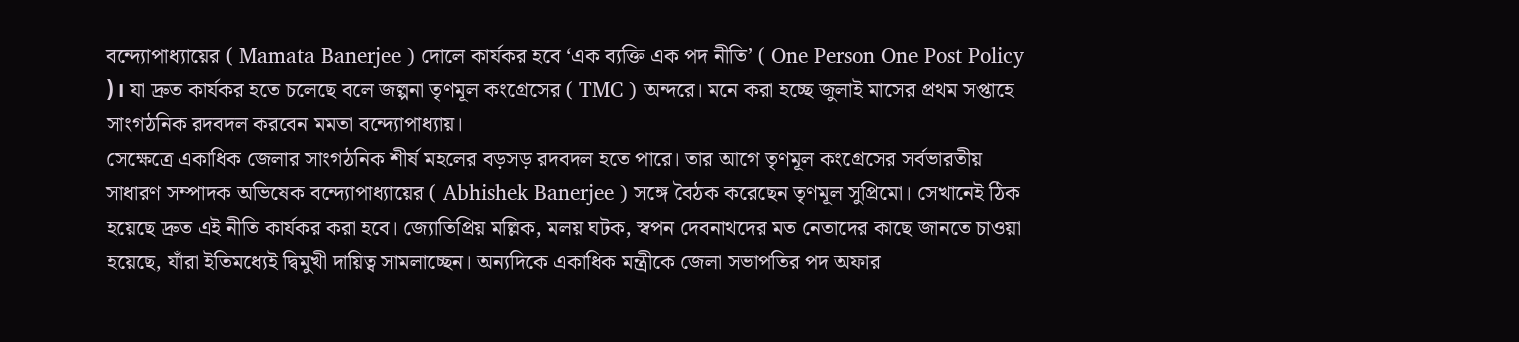বন্দ্যোপাধ্যায়ের ( Mamata Banerjee ) দোলে কার্যকর হবে ‘এক ব্যক্তি এক পদ নীতি’ ( One Person One Post Policy )। যা দ্রুত কার্যকর হতে চলেছে বলে জল্পনা তৃণমূল কংগ্রেসের ( TMC ) অন্দরে। মনে করা হচ্ছে জুলাই মাসের প্রথম সপ্তাহে সাংগঠনিক রদবদল করবেন মমতা বন্দ্যোপাধ্যায়।
সেক্ষেত্রে একাধিক জেলার সাংগঠনিক শীর্ষ মহলের বড়সড় রদবদল হতে পারে। তার আগে তৃণমূল কংগ্রেসের সর্বভারতীয় সাধারণ সম্পাদক অভিষেক বন্দ্যোপাধ্যায়ের ( Abhishek Banerjee ) সঙ্গে বৈঠক করেছেন তৃণমূল সুপ্রিমো। সেখানেই ঠিক হয়েছে দ্রুত এই নীতি কার্যকর করা হবে। জ্যোতিপ্রিয় মল্লিক, মলয় ঘটক, স্বপন দেবনাথদের মত নেতাদের কাছে জানতে চাওয়া হয়েছে, যাঁরা ইতিমধ্যেই দ্বিমুখী দায়িত্ব সামলাচ্ছেন। অন্যদিকে একাধিক মন্ত্রীকে জেলা সভাপতির পদ অফার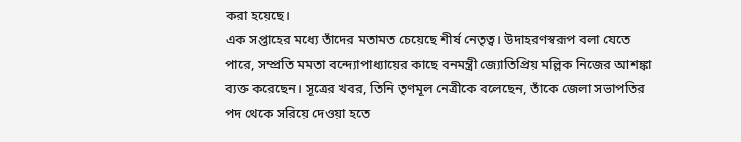করা হয়েছে।
এক সপ্তাহের মধ্যে তাঁদের মতামত চেয়েছে শীর্ষ নেতৃত্ব। উদাহরণস্বরূপ বলা যেতে পারে, সম্প্রতি মমতা বন্দ্যোপাধ্যায়ের কাছে বনমন্ত্রী জ্যোতিপ্রিয় মল্লিক নিজের আশঙ্কা ব্যক্ত করেছেন। সূত্রের খবর, তিনি তৃণমূল নেত্রীকে বলেছেন, তাঁকে জেলা সভাপতির পদ থেকে সরিয়ে দেওয়া হতে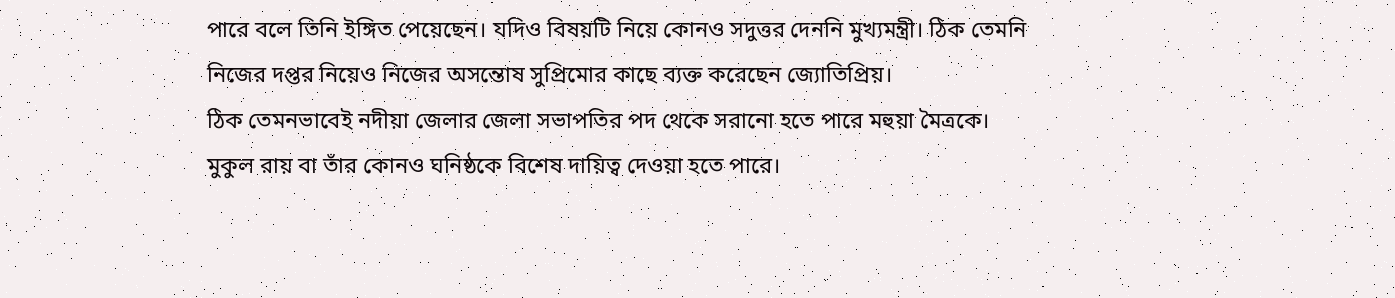পারে বলে তিনি ইঙ্গিত পেয়েছেন। যদিও বিষয়টি নিয়ে কোনও সদুত্তর দেননি মুখ্যমন্ত্রী। ঠিক তেমনি নিজের দপ্তর নিয়েও নিজের অসন্তোষ সুপ্রিমোর কাছে ব্যক্ত করেছেন জ্যোতিপ্রিয়।
ঠিক তেমনভাবেই নদীয়া জেলার জেলা সভাপতির পদ থেকে সরানো হতে পারে মহুয়া মৈত্রকে। মুকুল রায় বা তাঁর কোনও ঘনিষ্ঠকে বিশেষ দায়িত্ব দেওয়া হতে পারে।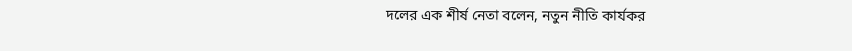দলের এক শীর্ষ নেতা বলেন, নতুন নীতি কার্যকর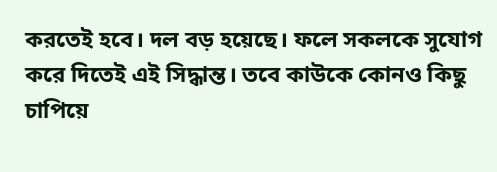করতেই হবে। দল বড় হয়েছে। ফলে সকলকে সুযোগ করে দিতেই এই সিদ্ধান্ত। তবে কাউকে কোনও কিছু চাপিয়ে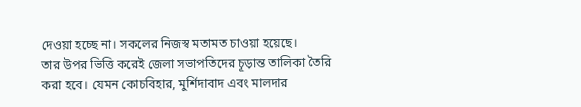দেওয়া হচ্ছে না। সকলের নিজস্ব মতামত চাওয়া হয়েছে।
তার উপর ভিত্তি করেই জেলা সভাপতিদের চূড়ান্ত তালিকা তৈরি করা হবে। যেমন কোচবিহার, মুর্শিদাবাদ এবং মালদার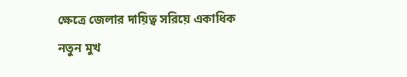ক্ষেত্রে জেলার দায়িত্ব সরিয়ে একাধিক নতুন মুখ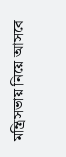মন্ত্রিসভায় নিয়ে আসবে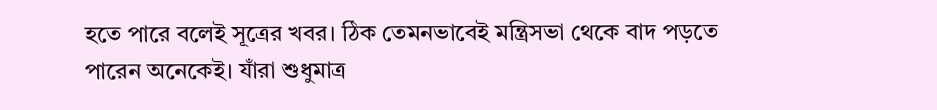হতে পারে বলেই সূত্রের খবর। ঠিক তেমনভাবেই মন্ত্রিসভা থেকে বাদ পড়তে পারেন অনেকেই। যাঁরা শুধুমাত্র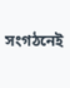সংগঠনেই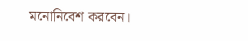মনোনিবেশ করবেন।